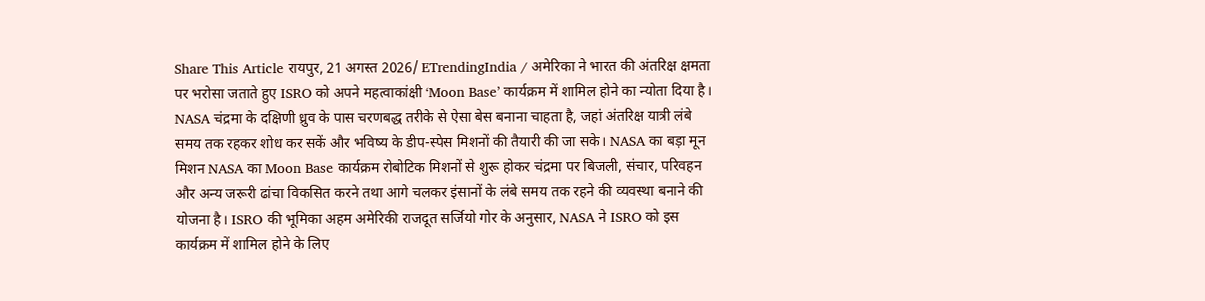Share This Article रायपुर, 21 अगस्त 2026/ ETrendingIndia / अमेरिका ने भारत की अंतरिक्ष क्षमता पर भरोसा जताते हुए ISRO को अपने महत्वाकांक्षी ‘Moon Base’ कार्यक्रम में शामिल होने का न्योता दिया है। NASA चंद्रमा के दक्षिणी ध्रुव के पास चरणबद्ध तरीके से ऐसा बेस बनाना चाहता है, जहां अंतरिक्ष यात्री लंबे समय तक रहकर शोध कर सकें और भविष्य के डीप-स्पेस मिशनों की तैयारी की जा सके। NASA का बड़ा मून मिशन NASA का Moon Base कार्यक्रम रोबोटिक मिशनों से शुरू होकर चंद्रमा पर बिजली, संचार, परिवहन और अन्य जरूरी ढांचा विकसित करने तथा आगे चलकर इंसानों के लंबे समय तक रहने की व्यवस्था बनाने की योजना है। ISRO की भूमिका अहम अमेरिकी राजदूत सर्जियो गोर के अनुसार, NASA ने ISRO को इस कार्यक्रम में शामिल होने के लिए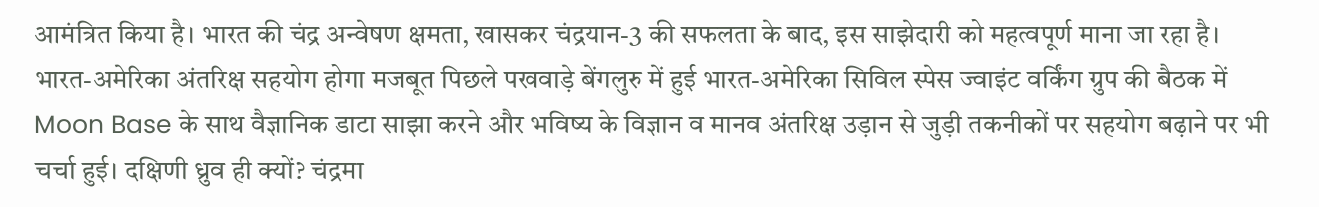आमंत्रित किया है। भारत की चंद्र अन्वेषण क्षमता, खासकर चंद्रयान-3 की सफलता के बाद, इस साझेदारी को महत्वपूर्ण माना जा रहा है। भारत-अमेरिका अंतरिक्ष सहयोग होगा मजबूत पिछले पखवाड़े बेंगलुरु में हुई भारत-अमेरिका सिविल स्पेस ज्वाइंट वर्किंग ग्रुप की बैठक में Moon Base के साथ वैज्ञानिक डाटा साझा करने और भविष्य के विज्ञान व मानव अंतरिक्ष उड़ान से जुड़ी तकनीकों पर सहयोग बढ़ाने पर भी चर्चा हुई। दक्षिणी ध्रुव ही क्यों? चंद्रमा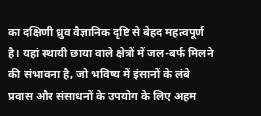का दक्षिणी ध्रुव वैज्ञानिक दृष्टि से बेहद महत्वपूर्ण है। यहां स्थायी छाया वाले क्षेत्रों में जल-बर्फ मिलने की संभावना है, जो भविष्य में इंसानों के लंबे प्रवास और संसाधनों के उपयोग के लिए अहम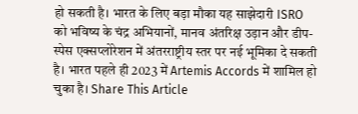हो सकती है। भारत के लिए बड़ा मौका यह साझेदारी ISRO को भविष्य के चंद्र अभियानों, मानव अंतरिक्ष उड़ान और डीप-स्पेस एक्सप्लोरेशन में अंतरराष्ट्रीय स्तर पर नई भूमिका दे सकती है। भारत पहले ही 2023 में Artemis Accords में शामिल हो चुका है। Share This Article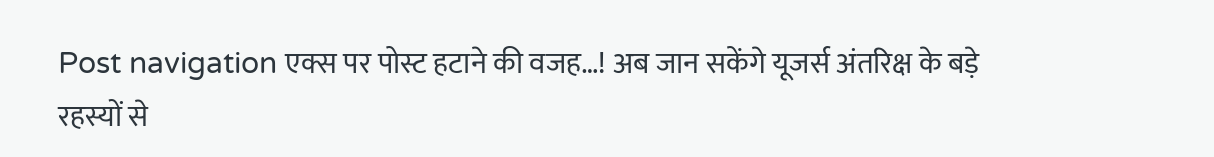Post navigation एक्स पर पोस्ट हटाने की वजह…! अब जान सकेंगे यूजर्स अंतरिक्ष के बड़े रहस्यों से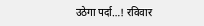उठेगा पर्दा…! रविवार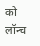को लॉन्च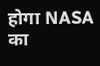होगा NASA का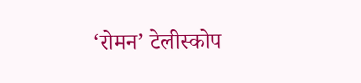‘रोमन’ टेलीस्कोप